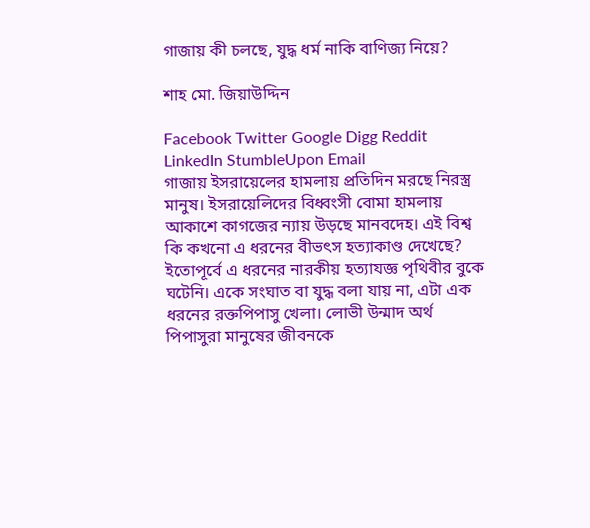গাজায় কী চলছে, যুদ্ধ ধর্ম নাকি বাণিজ্য নিয়ে?

শাহ মো. জিয়াউদ্দিন

Facebook Twitter Google Digg Reddit LinkedIn StumbleUpon Email
গাজায় ইসরায়েলের হামলায় প্রতিদিন মরছে নিরস্ত্র মানুষ। ইসরায়েলিদের বিধ্বংসী বোমা হামলায় আকাশে কাগজের ন্যায় উড়ছে মানবদেহ। এই বিশ্ব কি কখনো এ ধরনের বীভৎস হত্যাকাণ্ড দেখেছে? ইতোপূর্বে এ ধরনের নারকীয় হত্যাযজ্ঞ পৃথিবীর বুকে ঘটেনি। একে সংঘাত বা যুদ্ধ বলা যায় না, এটা এক ধরনের রক্তপিপাসু খেলা। লোভী উন্মাদ অর্থ পিপাসুরা মানুষের জীবনকে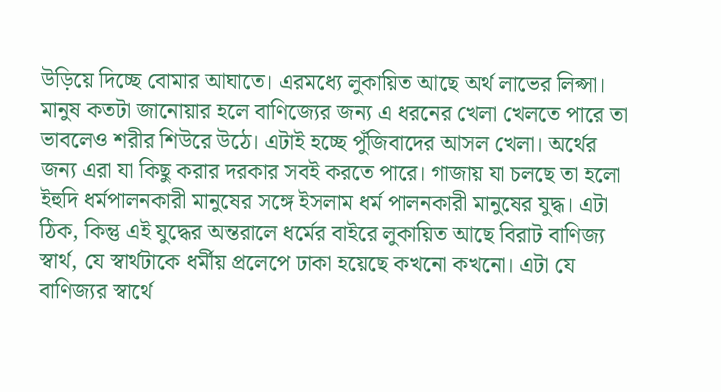উড়িয়ে দিচ্ছে বোমার আঘাতে। এরমধ্যে লুকায়িত আছে অর্থ লাভের লিপ্সা। মানুষ কতটা জানোয়ার হলে বাণিজ্যের জন্য এ ধরনের খেলা খেলতে পারে তা ভাবলেও শরীর শিউরে উঠে। এটাই হচ্ছে পুঁজিবাদের আসল খেলা। অর্থের জন্য এরা যা কিছু করার দরকার সবই করতে পারে। গাজায় যা চলছে তা হলো ইহুদি ধর্মপালনকারী মানুষের সঙ্গে ইসলাম ধর্ম পালনকারী মানুষের যুদ্ধ। এটা ঠিক, কিন্তু এই যুদ্ধের অন্তরালে ধর্মের বাইরে লুকায়িত আছে বিরাট বাণিজ্য স্বার্থ, যে স্বার্থটাকে ধর্মীয় প্রলেপে ঢাকা হয়েছে কখনো কখনো। এটা যে বাণিজ্যর স্বার্থে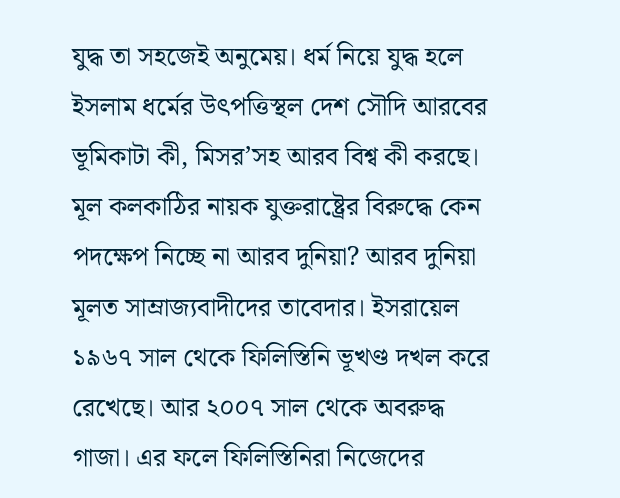যুদ্ধ তা সহজেই অনুমেয়। ধর্ম নিয়ে যুদ্ধ হলে ইসলাম ধর্মের উৎপত্তিস্থল দেশ সৌদি আরবের ভূমিকাটা কী, মিসর’সহ আরব বিশ্ব কী করছে। মূল কলকাঠির নায়ক যুক্তরাষ্ট্রের বিরুদ্ধে কেন পদক্ষেপ নিচ্ছে না আরব দুনিয়া? আরব দুনিয়া মূলত সাম্রাজ্যবাদীদের তাবেদার। ইসরায়েল ১৯৬৭ সাল থেকে ফিলিস্তিনি ভূখণ্ড দখল করে রেখেছে। আর ২০০৭ সাল থেকে অবরুদ্ধ গাজা। এর ফলে ফিলিস্তিনিরা নিজেদের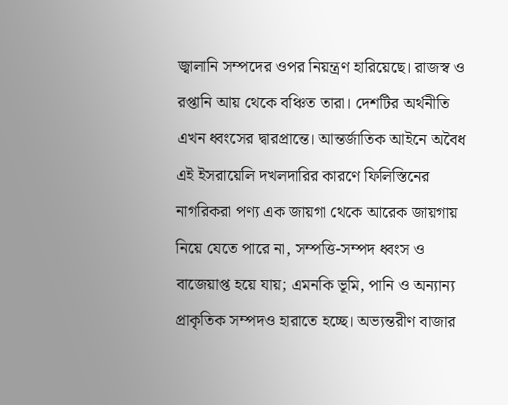জ্বালানি সম্পদের ওপর নিয়ন্ত্রণ হারিয়েছে। রাজস্ব ও রপ্তানি আয় থেকে বঞ্চিত তারা। দেশটির অর্থনীতি এখন ধ্বংসের দ্বারপ্রান্তে। আন্তর্জাতিক আইনে অবৈধ এই ইসরায়েলি দখলদারির কারণে ফিলিস্তিনের নাগরিকরা পণ্য এক জায়গা থেকে আরেক জায়গায় নিয়ে যেতে পারে না, সম্পত্তি-সম্পদ ধ্বংস ও বাজেয়াপ্ত হয়ে যায়; এমনকি ভূমি, পানি ও অন্যান্য প্রাকৃতিক সম্পদও হারাতে হচ্ছে। অভ্যন্তরীণ বাজার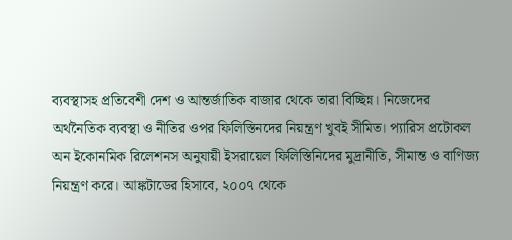ব্যবস্থাসহ প্রতিবেশী দেশ ও আন্তর্জাতিক বাজার থেকে তারা বিচ্ছিন্ন। নিজেদের অর্থনৈতিক ব্যবস্থা ও নীতির ওপর ফিলিস্তিনদের নিয়ন্ত্রণ খুবই সীমিত। প্যারিস প্রটোকল অন ইকোনমিক রিলেশনস অনুযায়ী ইসরায়েল ফিলিস্তিনিদের মুদ্রানীতি, সীমান্ত ও বাণিজ্য নিয়ন্ত্রণ করে। আঙ্কটাডের হিসাবে, ২০০৭ থেকে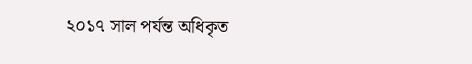২০১৭ সাল পর্যন্ত অধিকৃত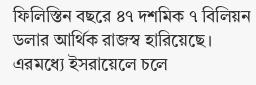ফিলিস্তিন বছরে ৪৭ দশমিক ৭ বিলিয়ন ডলার আর্থিক রাজস্ব হারিয়েছে। এরমধ্যে ইসরায়েলে চলে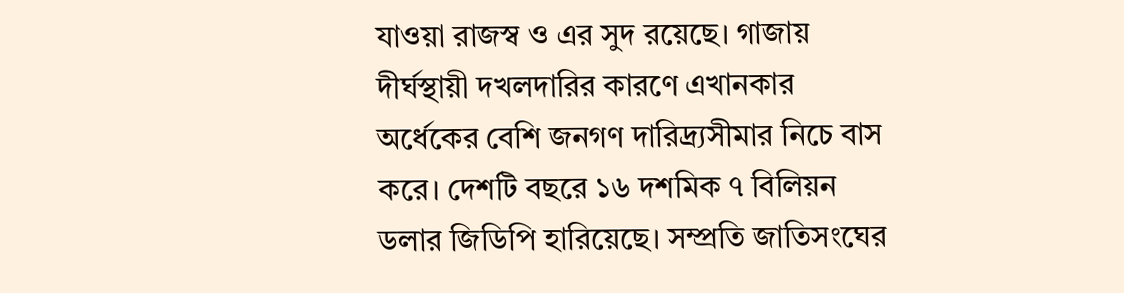যাওয়া রাজস্ব ও এর সুদ রয়েছে। গাজায় দীর্ঘস্থায়ী দখলদারির কারণে এখানকার অর্ধেকের বেশি জনগণ দারিদ্র্যসীমার নিচে বাস করে। দেশটি বছরে ১৬ দশমিক ৭ বিলিয়ন ডলার জিডিপি হারিয়েছে। সম্প্রতি জাতিসংঘের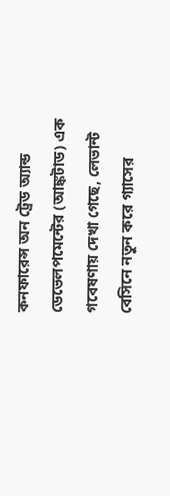কনফারেন্স অন ট্রেড অ্যান্ড ডেভেলপমেন্টের (আঙ্কটাড) এক গবেষণায় দেখা গেছে, লেভান্ট বেসিনে নতুন করে গ্যাসের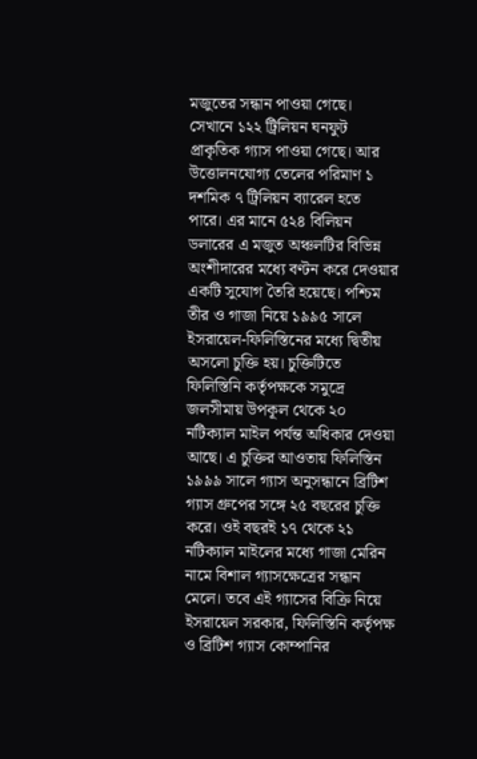মজুতের সন্ধান পাওয়া গেছে। সেখানে ১২২ ট্রিলিয়ন ঘনফুট প্রাকৃতিক গ্যাস পাওয়া গেছে। আর উত্তোলনযোগ্য তেলের পরিমাণ ১ দশমিক ৭ ট্রিলিয়ন ব্যারেল হতে পারে। এর মানে ৫২৪ বিলিয়ন ডলারের এ মজুত অঞ্চলটির বিভিন্ন অংশীদারের মধ্যে বণ্টন করে দেওয়ার একটি সুযোগ তৈরি হয়েছে। পশ্চিম তীর ও গাজা নিয়ে ১৯৯৫ সালে ইসরায়েল-ফিলিস্তিনের মধ্যে দ্বিতীয় অসলো চুক্তি হয়। চুক্তিটিতে ফিলিস্তিনি কর্তৃপক্ষকে সমুদ্রে জলসীমায় উপকূল থেকে ২০ নটিক্যাল মাইল পর্যন্ত অধিকার দেওয়া আছে। এ চুক্তির আওতায় ফিলিস্তিন ১৯৯৯ সালে গ্যাস অনুসন্ধানে ব্রিটিশ গ্যাস গ্রুপের সঙ্গে ২৫ বছরের চুক্তি করে। ওই বছরই ১৭ থেকে ২১ নটিক্যাল মাইলের মধ্যে গাজা মেরিন নামে বিশাল গ্যাসক্ষেত্রের সন্ধান মেলে। তবে এই গ্যাসের বিক্রি নিয়ে ইসরায়েল সরকার, ফিলিস্তিনি কর্তৃপক্ষ ও ব্রিটিশ গ্যাস কোম্পানির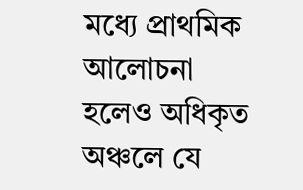মধ্যে প্রাথমিক আলোচনা হলেও অধিকৃত অঞ্চলে যে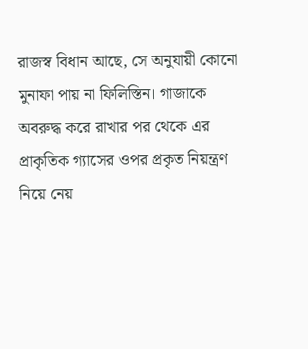রাজস্ব বিধান আছে, সে অনুযায়ী কোনো মুনাফা পায় না ফিলিস্তিন। গাজাকে অবরুদ্ধ করে রাখার পর থেকে এর প্রাকৃতিক গ্যাসের ওপর প্রকৃত নিয়ন্ত্রণ নিয়ে নেয়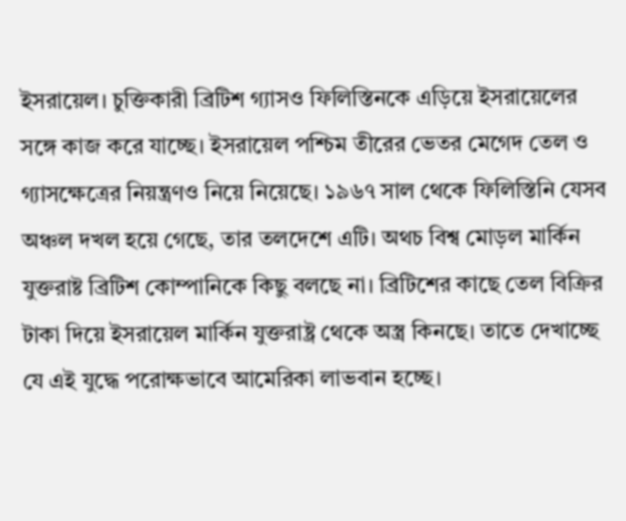ইসরায়েল। চুক্তিকারী ব্রিটিশ গ্যাসও ফিলিস্তিনকে এড়িয়ে ইসরায়েলের সঙ্গে কাজ করে যাচ্ছে। ইসরায়েল পশ্চিম তীরের ভেতর মেগেদ তেল ও গ্যাসক্ষেত্রের নিয়ন্ত্রণও নিয়ে নিয়েছে। ১৯৬৭ সাল থেকে ফিলিস্তিনি যেসব অঞ্চল দখল হয়ে গেছে, তার তলদেশে এটি। অথচ বিশ্ব মোড়ল মার্কিন যুক্তরাষ্ট ব্রিটিশ কোম্পানিকে কিছু বলছে না। ব্রিটিশের কাছে তেল বিক্রির টাকা দিয়ে ইসরায়েল মার্কিন যুক্তরাষ্ট্র থেকে অস্ত্র কিনছে। তাতে দেখাচ্ছে যে এই যুদ্ধে পরোক্ষভাবে আমেরিকা লাভবান হচ্ছে।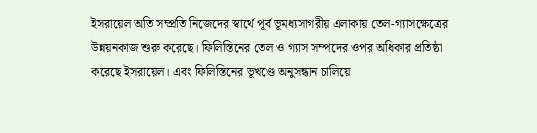ইসরায়েল অতি সম্প্রতি নিজেদের স্বার্থে পূর্ব ভূমধ্যসাগরীয় এলাকায় তেল-গ্যাসক্ষেত্রের উন্নয়নকাজ শুরু করেছে। ফিলিস্তিনের তেল ও গ্যাস সম্পদের ওপর অধিকার প্রতিষ্ঠা করেছে ইসরায়েল। এবং ফিলিস্তিনের ভূখণ্ডে অনুসন্ধান চালিয়ে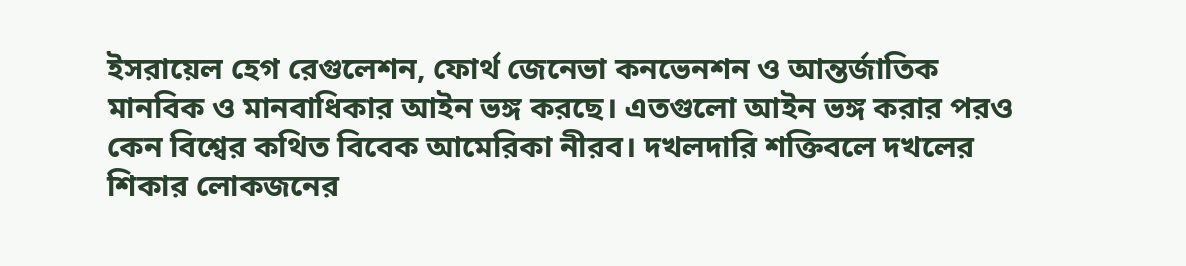ইসরায়েল হেগ রেগুলেশন, ফোর্থ জেনেভা কনভেনশন ও আন্তর্জাতিক মানবিক ও মানবাধিকার আইন ভঙ্গ করছে। এতগুলো আইন ভঙ্গ করার পরও কেন বিশ্বের কথিত বিবেক আমেরিকা নীরব। দখলদারি শক্তিবলে দখলের শিকার লোকজনের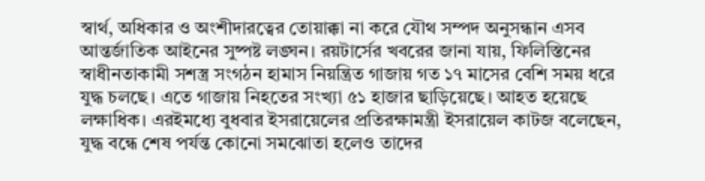স্বার্থ, অধিকার ও অংশীদারত্বের তোয়াক্কা না করে যৌথ সম্পদ অনুসন্ধান এসব আন্তর্জাতিক আইনের সুষ্পষ্ট লঙ্ঘন। রয়টার্সের খবরের জানা যায়, ফিলিস্তিনের স্বাধীনতাকামী সশস্ত্র সংগঠন হামাস নিয়ন্ত্রিত গাজায় গত ১৭ মাসের বেশি সময় ধরে যুদ্ধ চলছে। এতে গাজায় নিহতের সংখ্যা ৫১ হাজার ছাড়িয়েছে। আহত হয়েছে লক্ষাধিক। এরইমধ্যে বুধবার ইসরায়েলের প্রতিরক্ষামন্ত্রী ইসরায়েল কাটজ বলেছেন, যুদ্ধ বন্ধে শেষ পর্যন্ত কোনো সমঝোতা হলেও তাদের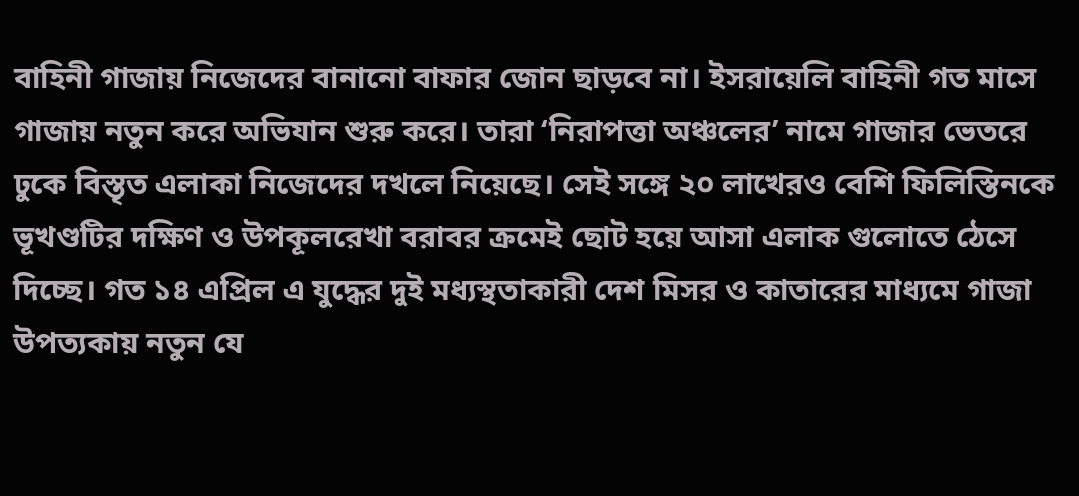বাহিনী গাজায় নিজেদের বানানো বাফার জোন ছাড়বে না। ইসরায়েলি বাহিনী গত মাসে গাজায় নতুন করে অভিযান শুরু করে। তারা ‘নিরাপত্তা অঞ্চলের’ নামে গাজার ভেতরে ঢুকে বিস্তৃত এলাকা নিজেদের দখলে নিয়েছে। সেই সঙ্গে ২০ লাখেরও বেশি ফিলিস্তিনকে ভূখণ্ডটির দক্ষিণ ও উপকূলরেখা বরাবর ক্রমেই ছোট হয়ে আসা এলাক গুলোতে ঠেসে দিচ্ছে। গত ১৪ এপ্রিল এ যুদ্ধের দুই মধ্যস্থতাকারী দেশ মিসর ও কাতারের মাধ্যমে গাজা উপত্যকায় নতুন যে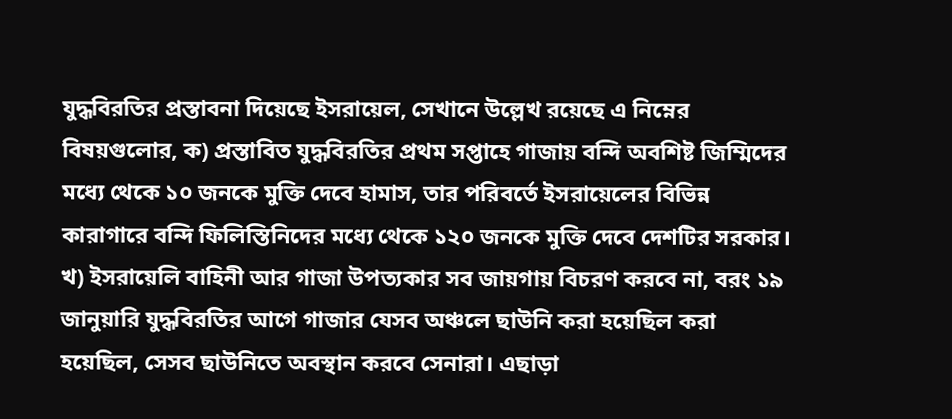যুদ্ধবিরতির প্রস্তাবনা দিয়েছে ইসরায়েল, সেখানে উল্লেখ রয়েছে এ নিম্নের বিষয়গুলোর, ক) প্রস্তাবিত যুদ্ধবিরতির প্রথম সপ্তাহে গাজায় বন্দি অবশিষ্ট জিম্মিদের মধ্যে থেকে ১০ জনকে মুক্তি দেবে হামাস, তার পরিবর্তে ইসরায়েলের বিভিন্ন কারাগারে বন্দি ফিলিস্তিনিদের মধ্যে থেকে ১২০ জনকে মুক্তি দেবে দেশটির সরকার। খ) ইসরায়েলি বাহিনী আর গাজা উপত্যকার সব জায়গায় বিচরণ করবে না, বরং ১৯ জানুয়ারি যুদ্ধবিরতির আগে গাজার যেসব অঞ্চলে ছাউনি করা হয়েছিল করা হয়েছিল, সেসব ছাউনিতে অবস্থান করবে সেনারা। এছাড়া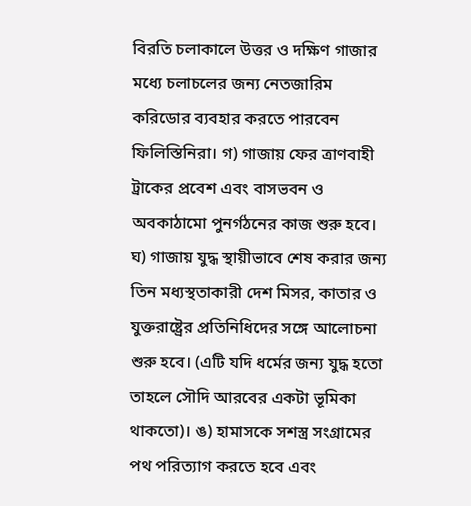বিরতি চলাকালে উত্তর ও দক্ষিণ গাজার মধ্যে চলাচলের জন্য নেতজারিম করিডোর ব্যবহার করতে পারবেন ফিলিস্তিনিরা। গ) গাজায় ফের ত্রাণবাহী ট্রাকের প্রবেশ এবং বাসভবন ও অবকাঠামো পুনর্গঠনের কাজ শুরু হবে। ঘ) গাজায় যুদ্ধ স্থায়ীভাবে শেষ করার জন্য তিন মধ্যস্থতাকারী দেশ মিসর, কাতার ও যুক্তরাষ্ট্রের প্রতিনিধিদের সঙ্গে আলোচনা শুরু হবে। (এটি যদি ধর্মের জন্য যুদ্ধ হতো তাহলে সৌদি আরবের একটা ভূমিকা থাকতো)। ঙ) হামাসকে সশস্ত্র সংগ্রামের পথ পরিত্যাগ করতে হবে এবং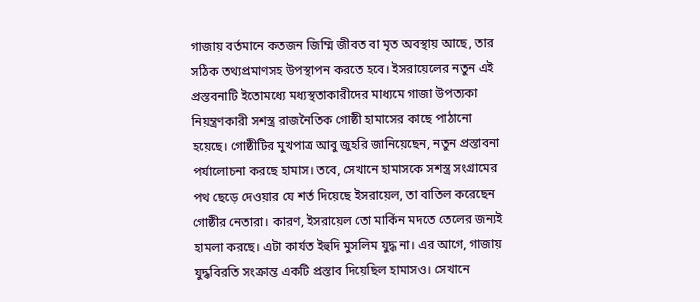গাজায় বর্তমানে কতজন জিম্মি জীবত বা মৃত অবস্থায় আছে, তার সঠিক তথ্যপ্রমাণসহ উপস্থাপন করতে হবে। ইসরায়েলের নতুন এই প্রস্তবনাটি ইতোমধ্যে মধ্যস্থতাকারীদের মাধ্যমে গাজা উপত্যকা নিয়ন্ত্রণকারী সশস্ত্র রাজনৈতিক গোষ্ঠী হামাসের কাছে পাঠানো হয়েছে। গোষ্ঠীটির মুখপাত্র আবু জুহরি জানিয়েছেন, নতুন প্রস্তাবনা পর্যালোচনা করছে হামাস। তবে, সেখানে হামাসকে সশস্ত্র সংগ্রামের পথ ছেড়ে দেওয়ার যে শর্ত দিয়েছে ইসরায়েল, তা বাতিল করেছেন গোষ্ঠীর নেতারা। কারণ, ইসরায়েল তো মার্কিন মদতে তেলের জন্যই হামলা করছে। এটা কার্যত ইহুদি মুসলিম যুদ্ধ না। এর আগে, গাজায় যুদ্ধবিরতি সংক্রান্ত একটি প্রস্তাব দিয়েছিল হামাসও। সেখানে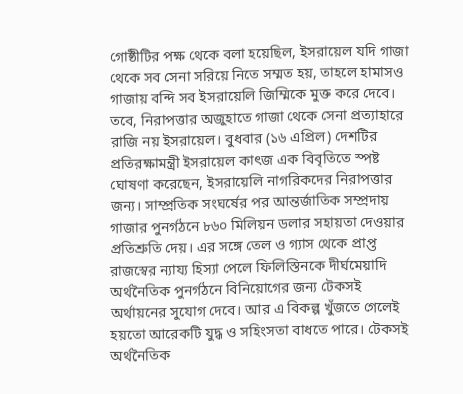গোষ্ঠীটির পক্ষ থেকে বলা হয়েছিল, ইসরায়েল যদি গাজা থেকে সব সেনা সরিয়ে নিতে সম্মত হয়, তাহলে হামাসও গাজায় বন্দি সব ইসরায়েলি জিম্মিকে মুক্ত করে দেবে। তবে, নিরাপত্তার অজুহাতে গাজা থেকে সেনা প্রত্যাহারে রাজি নয় ইসরায়েল। বুধবার (১৬ এপ্রিল) দেশটির প্রতিরক্ষামন্ত্রী ইসরায়েল কাৎজ এক বিবৃতিতে স্পষ্ট ঘোষণা করেছেন, ইসরায়েলি নাগরিকদের নিরাপত্তার জন্য। সাম্প্রতিক সংঘর্ষের পর আন্তর্জাতিক সম্প্রদায় গাজার পুনর্গঠনে ৮৬০ মিলিয়ন ডলার সহায়তা দেওয়ার প্রতিশ্রুতি দেয়। এর সঙ্গে তেল ও গ্যাস থেকে প্রাপ্ত রাজস্বের ন্যায্য হিস্যা পেলে ফিলিস্তিনকে দীর্ঘমেয়াদি অর্থনৈতিক পুনর্গঠনে বিনিয়োগের জন্য টেকসই অর্থায়নের সুযোগ দেবে। আর এ বিকল্প খুঁজতে গেলেই হয়তো আরেকটি যুদ্ধ ও সহিংসতা বাধতে পারে। টেকসই অর্থনৈতিক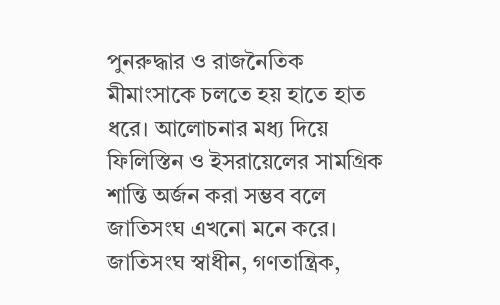পুনরুদ্ধার ও রাজনৈতিক মীমাংসাকে চলতে হয় হাতে হাত ধরে। আলোচনার মধ্য দিয়ে ফিলিস্তিন ও ইসরায়েলের সামগ্রিক শান্তি অর্জন করা সম্ভব বলে জাতিসংঘ এখনো মনে করে। জাতিসংঘ স্বাধীন, গণতান্ত্রিক,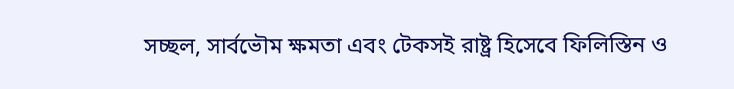সচ্ছল, সার্বভৌম ক্ষমতা এবং টেকসই রাষ্ট্র হিসেবে ফিলিস্তিন ও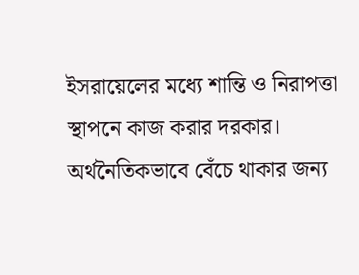ইসরায়েলের মধ্যে শান্তি ও নিরাপত্তা স্থাপনে কাজ করার দরকার। অর্থনৈতিকভাবে বেঁচে থাকার জন্য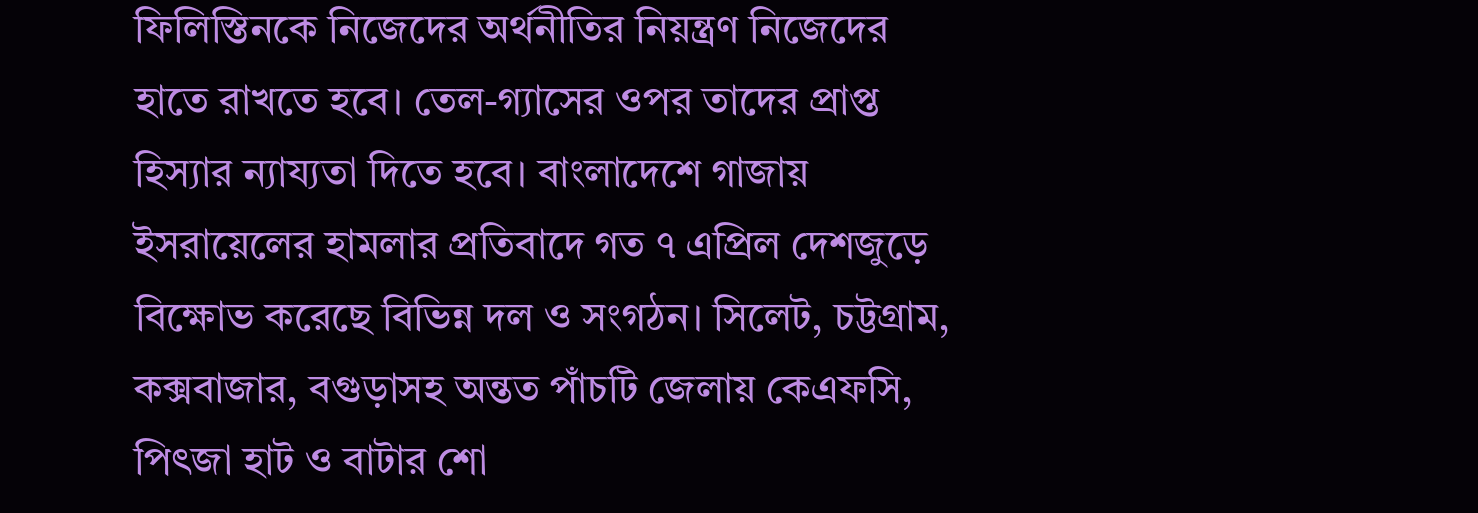ফিলিস্তিনকে নিজেদের অর্থনীতির নিয়ন্ত্রণ নিজেদের হাতে রাখতে হবে। তেল-গ্যাসের ওপর তাদের প্রাপ্ত হিস্যার ন্যায্যতা দিতে হবে। বাংলাদেশে গাজায় ইসরায়েলের হামলার প্রতিবাদে গত ৭ এপ্রিল দেশজুড়ে বিক্ষোভ করেছে বিভিন্ন দল ও সংগঠন। সিলেট, চট্টগ্রাম, কক্সবাজার, বগুড়াসহ অন্তত পাঁচটি জেলায় কেএফসি, পিৎজা হাট ও বাটার শো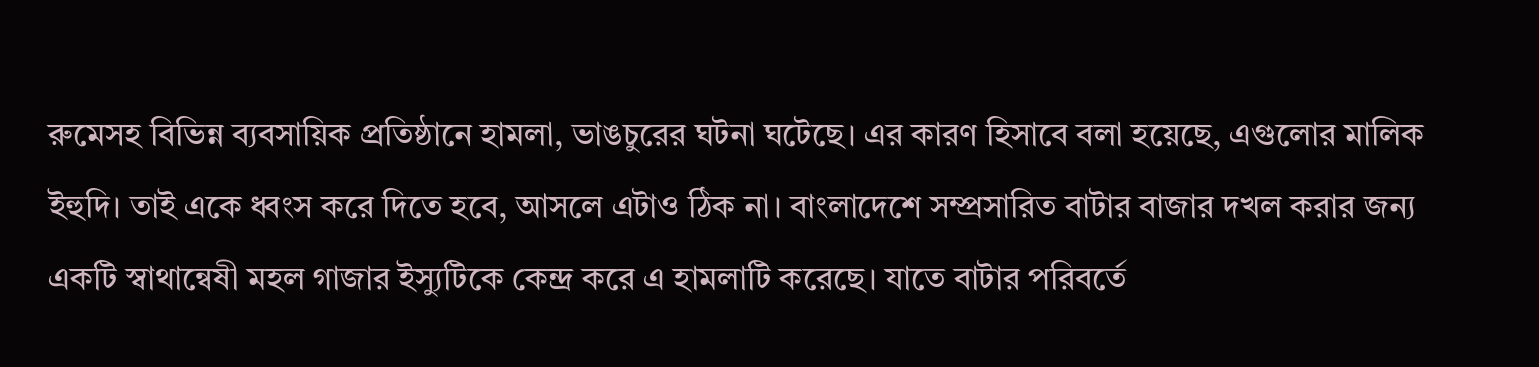রুমেসহ বিভিন্ন ব্যবসায়িক প্রতিষ্ঠানে হামলা, ভাঙচুরের ঘটনা ঘটেছে। এর কারণ হিসাবে বলা হয়েছে, এগুলোর মালিক ইহুদি। তাই একে ধ্বংস করে দিতে হবে, আসলে এটাও ঠিক না। বাংলাদেশে সম্প্রসারিত বাটার বাজার দখল করার জন্য একটি স্বাথান্বেষী মহল গাজার ইস্যুটিকে কেন্দ্র করে এ হামলাটি করেছে। যাতে বাটার পরিবর্তে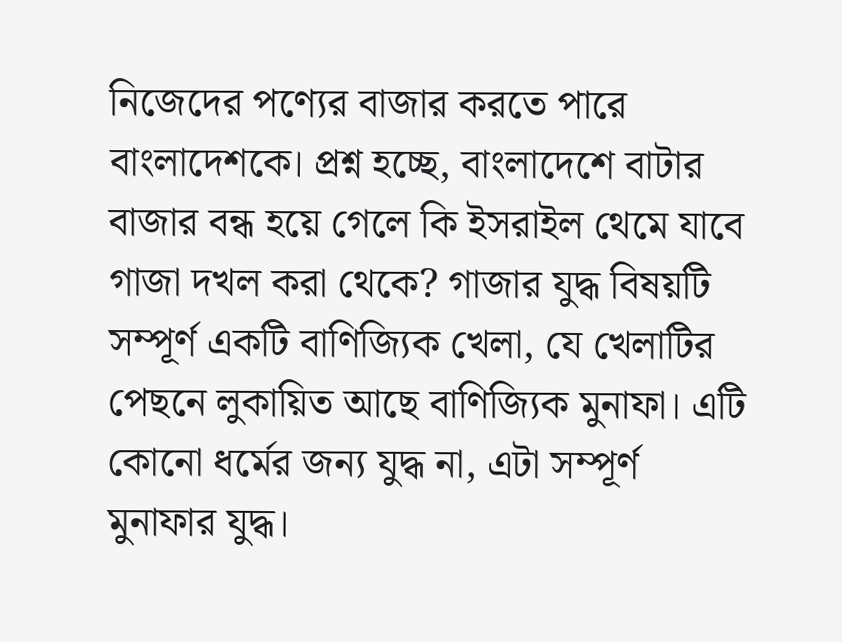নিজেদের পণ্যের বাজার করতে পারে বাংলাদেশকে। প্রশ্ন হচ্ছে, বাংলাদেশে বাটার বাজার বন্ধ হয়ে গেলে কি ইসরাইল থেমে যাবে গাজা দখল করা থেকে? গাজার যুদ্ধ বিষয়টি সম্পূর্ণ একটি বাণিজ্যিক খেলা, যে খেলাটির পেছনে লুকায়িত আছে বাণিজ্যিক মুনাফা। এটি কোনো ধর্মের জন্য যুদ্ধ না, এটা সম্পূর্ণ মুনাফার যুদ্ধ।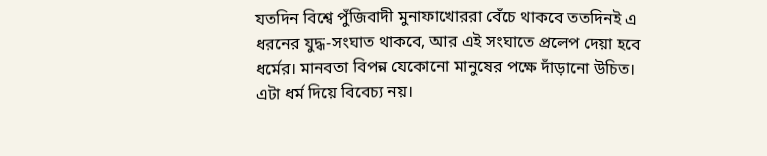যতদিন বিশ্বে পুঁজিবাদী মুনাফাখোররা বেঁচে থাকবে ততদিনই এ ধরনের যুদ্ধ-সংঘাত থাকবে, আর এই সংঘাতে প্রলেপ দেয়া হবে ধর্মের। মানবতা বিপন্ন যেকোনো মানুষের পক্ষে দাঁড়ানো উচিত। এটা ধর্ম দিয়ে বিবেচ্য নয়।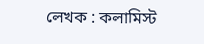লেখক : কলামিস্ট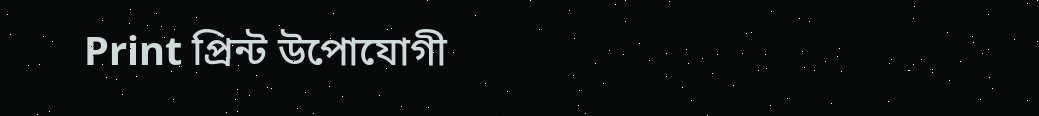Print প্রিন্ট উপোযোগী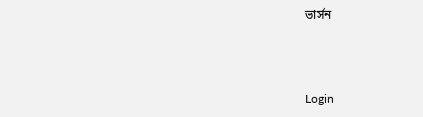ভার্সন



Login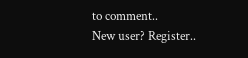to comment..
New user? Register..